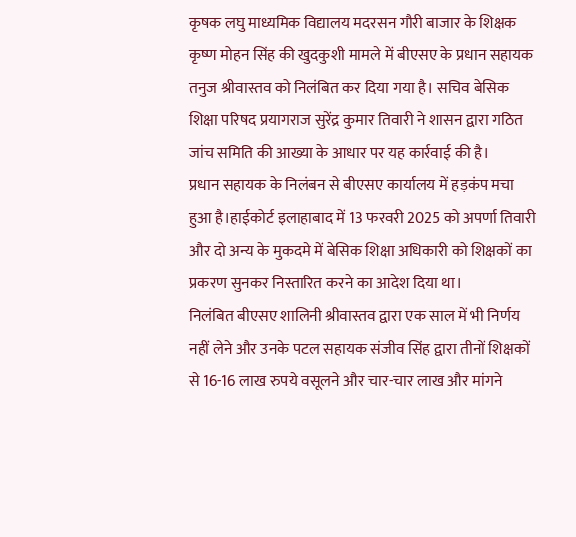कृषक लघु माध्यमिक विद्यालय मदरसन गौरी बाजार के शिक्षक कृष्ण मोहन सिंह की खुदकुशी मामले में बीएसए के प्रधान सहायक तनुज श्रीवास्तव को निलंबित कर दिया गया है। सचिव बेसिक शिक्षा परिषद प्रयागराज सुरेंद्र कुमार तिवारी ने शासन द्वारा गठित जांच समिति की आख्या के आधार पर यह कार्रवाई की है।
प्रधान सहायक के निलंबन से बीएसए कार्यालय में हड़कंप मचा हुआ है।हाईकोर्ट इलाहाबाद में 13 फरवरी 2025 को अपर्णा तिवारी और दो अन्य के मुकदमे में बेसिक शिक्षा अधिकारी को शिक्षकों का प्रकरण सुनकर निस्तारित करने का आदेश दिया था।
निलंबित बीएसए शालिनी श्रीवास्तव द्वारा एक साल में भी निर्णय नहीं लेने और उनके पटल सहायक संजीव सिंह द्वारा तीनों शिक्षकों से 16-16 लाख रुपये वसूलने और चार-चार लाख और मांगने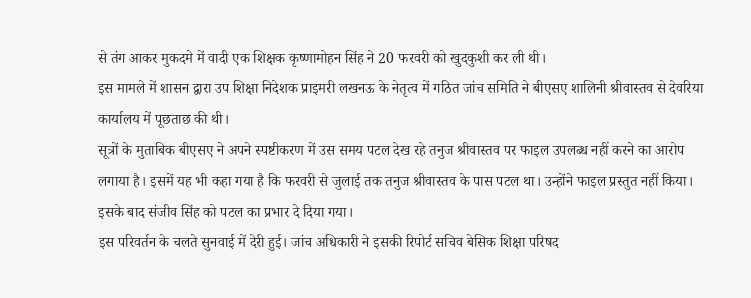से तंग आकर मुकदमे में वादी एक शिक्षक कृष्णामोहन सिंह ने 20 फरवरी को खुदकुशी कर ली थी।
इस मामले में शासन द्वारा उप शिक्षा निदेशक प्राइमरी लखनऊ के नेतृत्व में गठित जांच समिति ने बीएसए शालिनी श्रीवास्तव से देवरिया कार्यालय में पूछताछ की थी।
सूत्रों के मुताबिक बीएसए ने अपने स्पष्टीकरण में उस समय पटल देख रहे तनुज श्रीवास्तव पर फाइल उपलब्ध नहीं करने का आरोप लगाया है। इसमें यह भी कहा गया है कि फरवरी से जुलाई तक तनुज श्रीवास्तव के पास पटल था। उन्होंने फाइल प्रस्तुत नहीं किया। इसके बाद संजीव सिंह को पटल का प्रभार दे दिया गया।
इस परिवर्तन के चलते सुनवाई में देरी हुई। जांच अधिकारी ने इसकी रिपोर्ट सचिव बेसिक शिक्षा परिषद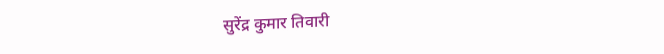सुरेंद्र कुमार तिवारी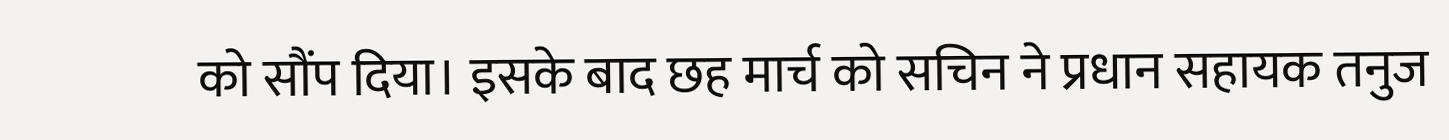को सौंप दिया। इसके बाद छह मार्च को सचिन ने प्रधान सहायक तनुज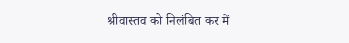श्रीवास्तव को निलंबित कर में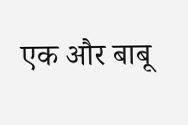एक और बाबू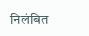निलंबित